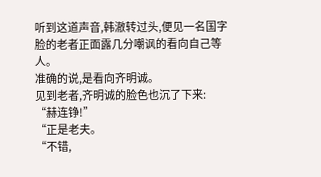听到这道声音,韩澈转过头,便见一名国字脸的老者正面露几分嘲讽的看向自己等人。
准确的说,是看向齐明诚。
见到老者,齐明诚的脸色也沉了下来:
“赫连铮!”
“正是老夫。
“不错,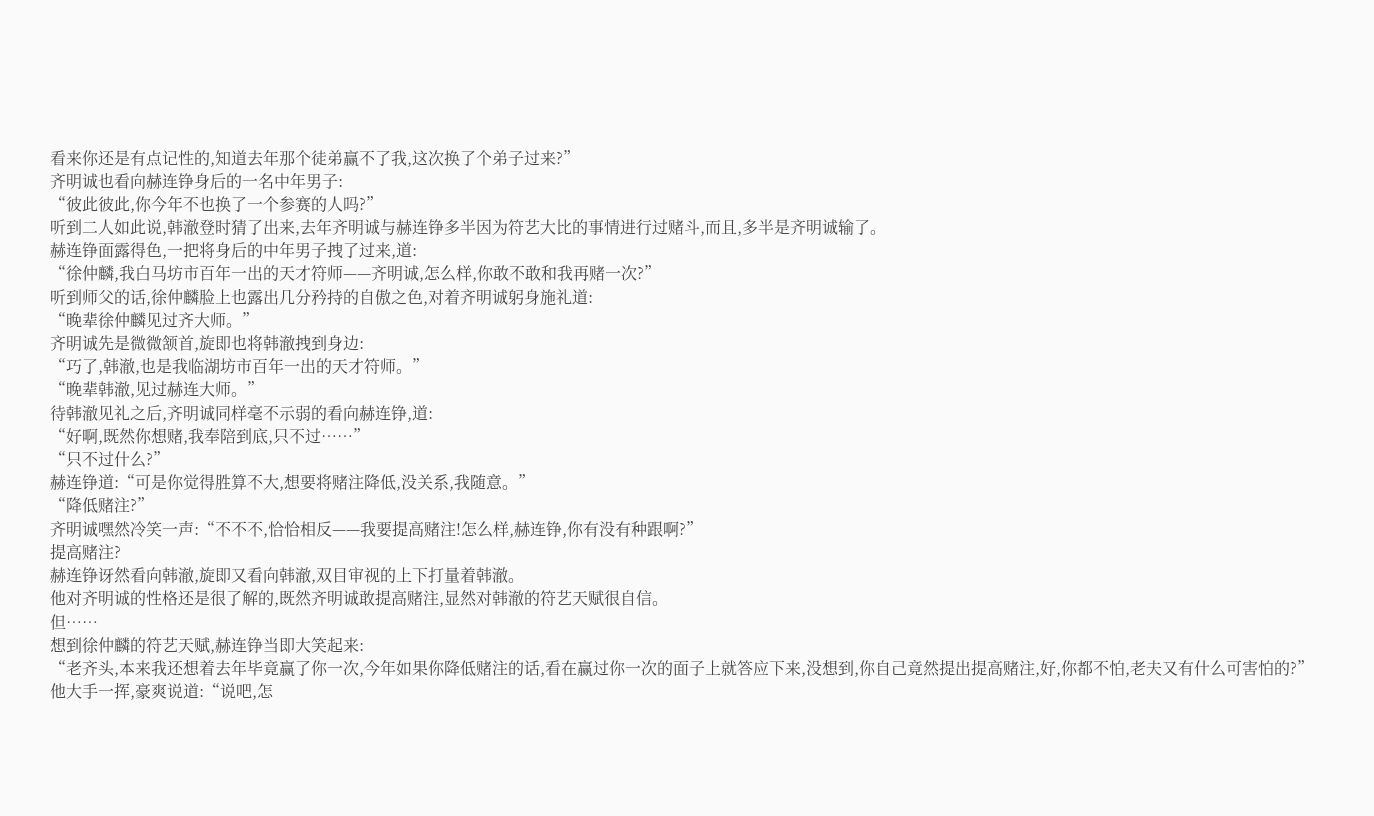看来你还是有点记性的,知道去年那个徒弟赢不了我,这次换了个弟子过来?”
齐明诚也看向赫连铮身后的一名中年男子:
“彼此彼此,你今年不也换了一个参赛的人吗?”
听到二人如此说,韩澈登时猜了出来,去年齐明诚与赫连铮多半因为符艺大比的事情进行过赌斗,而且,多半是齐明诚输了。
赫连铮面露得色,一把将身后的中年男子拽了过来,道:
“徐仲麟,我白马坊市百年一出的天才符师——齐明诚,怎么样,你敢不敢和我再赌一次?”
听到师父的话,徐仲麟脸上也露出几分矜持的自傲之色,对着齐明诚躬身施礼道:
“晚辈徐仲麟见过齐大师。”
齐明诚先是微微颔首,旋即也将韩澈拽到身边:
“巧了,韩澈,也是我临湖坊市百年一出的天才符师。”
“晚辈韩澈,见过赫连大师。”
待韩澈见礼之后,齐明诚同样毫不示弱的看向赫连铮,道:
“好啊,既然你想赌,我奉陪到底,只不过……”
“只不过什么?”
赫连铮道:“可是你觉得胜算不大,想要将赌注降低,没关系,我随意。”
“降低赌注?”
齐明诚嘿然冷笑一声:“不不不,恰恰相反——我要提高赌注!怎么样,赫连铮,你有没有种跟啊?”
提高赌注?
赫连铮讶然看向韩澈,旋即又看向韩澈,双目审视的上下打量着韩澈。
他对齐明诚的性格还是很了解的,既然齐明诚敢提高赌注,显然对韩澈的符艺天赋很自信。
但……
想到徐仲麟的符艺天赋,赫连铮当即大笑起来:
“老齐头,本来我还想着去年毕竟赢了你一次,今年如果你降低赌注的话,看在赢过你一次的面子上就答应下来,没想到,你自己竟然提出提高赌注,好,你都不怕,老夫又有什么可害怕的?”
他大手一挥,豪爽说道:“说吧,怎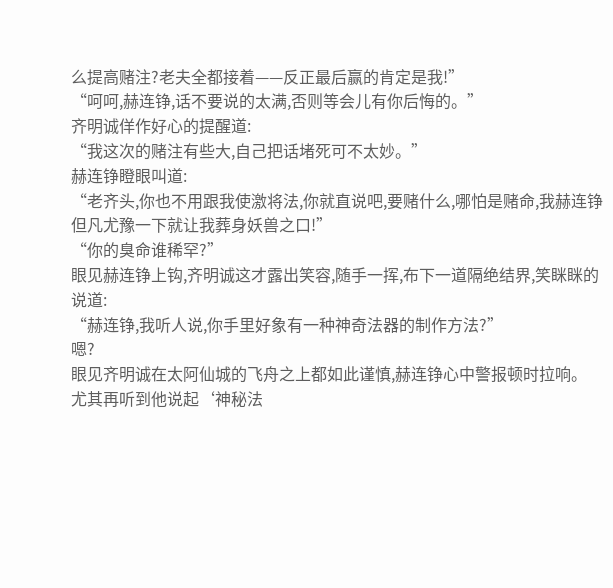么提高赌注?老夫全都接着——反正最后赢的肯定是我!”
“呵呵,赫连铮,话不要说的太满,否则等会儿有你后悔的。”
齐明诚佯作好心的提醒道:
“我这次的赌注有些大,自己把话堵死可不太妙。”
赫连铮瞪眼叫道:
“老齐头,你也不用跟我使激将法,你就直说吧,要赌什么,哪怕是赌命,我赫连铮但凡尤豫一下就让我葬身妖兽之口!”
“你的臭命谁稀罕?”
眼见赫连铮上钩,齐明诚这才露出笑容,随手一挥,布下一道隔绝结界,笑眯眯的说道:
“赫连铮,我听人说,你手里好象有一种神奇法器的制作方法?”
嗯?
眼见齐明诚在太阿仙城的飞舟之上都如此谨慎,赫连铮心中警报顿时拉响。
尤其再听到他说起‘神秘法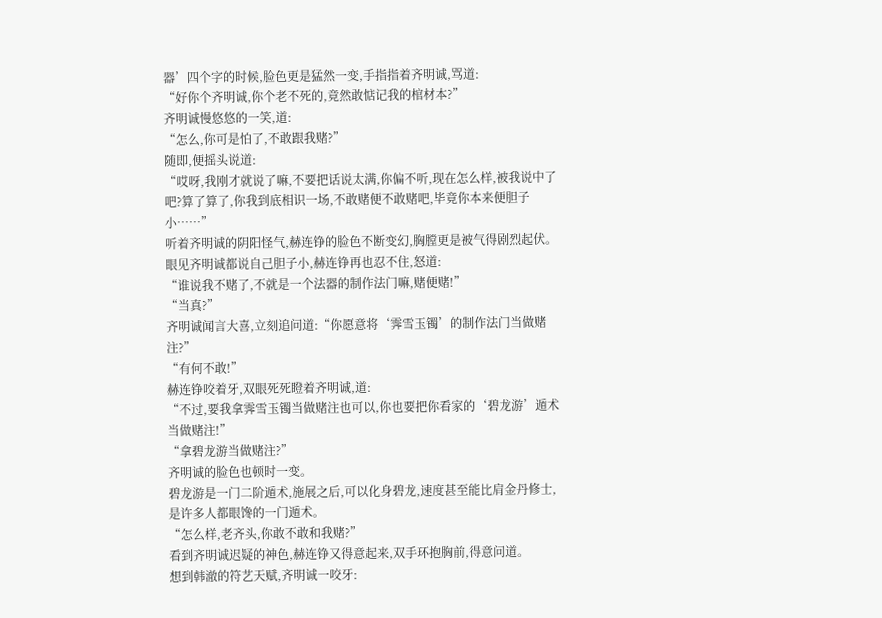器’四个字的时候,脸色更是猛然一变,手指指着齐明诚,骂道:
“好你个齐明诚,你个老不死的,竟然敢惦记我的棺材本?”
齐明诚慢悠悠的一笑,道:
“怎么,你可是怕了,不敢跟我赌?”
随即,便摇头说道:
“哎呀,我刚才就说了嘛,不要把话说太满,你偏不听,现在怎么样,被我说中了吧?算了算了,你我到底相识一场,不敢赌便不敢赌吧,毕竟你本来便胆子小……”
听着齐明诚的阴阳怪气,赫连铮的脸色不断变幻,胸膛更是被气得剧烈起伏。
眼见齐明诚都说自己胆子小,赫连铮再也忍不住,怒道:
“谁说我不赌了,不就是一个法器的制作法门嘛,赌便赌!”
“当真?”
齐明诚闻言大喜,立刻追问道:“你愿意将‘霁雪玉镯’的制作法门当做赌注?”
“有何不敢!”
赫连铮咬着牙,双眼死死瞪着齐明诚,道:
“不过,要我拿霁雪玉镯当做赌注也可以,你也要把你看家的‘碧龙游’遁术当做赌注!”
“拿碧龙游当做赌注?”
齐明诚的脸色也顿时一变。
碧龙游是一门二阶遁术,施展之后,可以化身碧龙,速度甚至能比肩金丹修士,是许多人都眼馋的一门遁术。
“怎么样,老齐头,你敢不敢和我赌?”
看到齐明诚迟疑的神色,赫连铮又得意起来,双手环抱胸前,得意问道。
想到韩澈的符艺天赋,齐明诚一咬牙: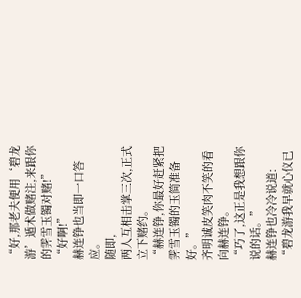“好,那老夫便用‘碧龙游’遁术做赌注,来跟你的霁雪玉镯对赌!”
“好啊!”
赫连铮也当即一口答应。
随即,
两人互相击掌三次,正式立下赌约。
“赫连铮,你最好赶紧把霁雪玉镯的玉简准备好。”
齐明诚皮笑肉不笑的看向赫连铮。
“巧了,这正是我想跟你说的话。”
赫连铮也冷冷说道:
“碧龙游我早就心仪已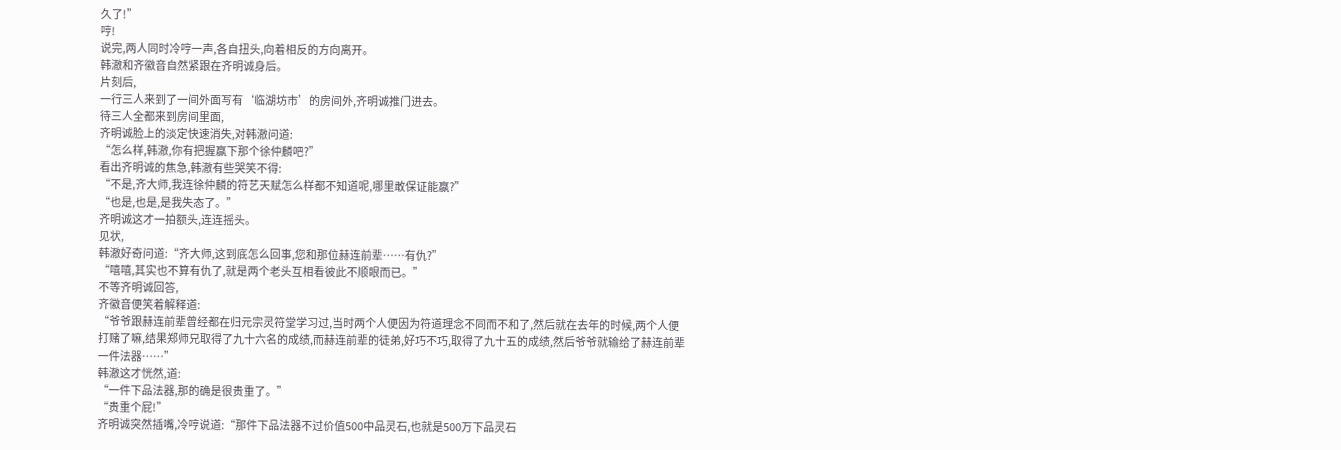久了!”
哼!
说完,两人同时冷哼一声,各自扭头,向着相反的方向离开。
韩澈和齐徽音自然紧跟在齐明诚身后。
片刻后,
一行三人来到了一间外面写有‘临湖坊市’的房间外,齐明诚推门进去。
待三人全都来到房间里面,
齐明诚脸上的淡定快速消失,对韩澈问道:
“怎么样,韩澈,你有把握赢下那个徐仲麟吧?”
看出齐明诚的焦急,韩澈有些哭笑不得:
“不是,齐大师,我连徐仲麟的符艺天赋怎么样都不知道呢,哪里敢保证能赢?”
“也是,也是,是我失态了。”
齐明诚这才一拍额头,连连摇头。
见状,
韩澈好奇问道:“齐大师,这到底怎么回事,您和那位赫连前辈……有仇?”
“嘻嘻,其实也不算有仇了,就是两个老头互相看彼此不顺眼而已。”
不等齐明诚回答,
齐徽音便笑着解释道:
“爷爷跟赫连前辈曾经都在归元宗灵符堂学习过,当时两个人便因为符道理念不同而不和了,然后就在去年的时候,两个人便打赌了嘛,结果郑师兄取得了九十六名的成绩,而赫连前辈的徒弟,好巧不巧,取得了九十五的成绩,然后爷爷就输给了赫连前辈一件法器……”
韩澈这才恍然,道:
“一件下品法器,那的确是很贵重了。”
“贵重个屁!”
齐明诚突然插嘴,冷哼说道:“那件下品法器不过价值500中品灵石,也就是500万下品灵石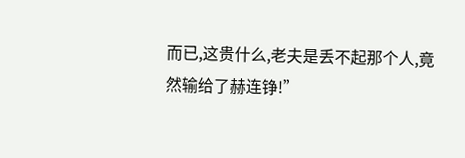而已,这贵什么,老夫是丢不起那个人,竟然输给了赫连铮!”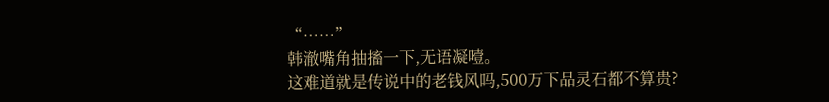“……”
韩澈嘴角抽搐一下,无语凝噎。
这难道就是传说中的老钱风吗,500万下品灵石都不算贵?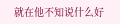就在他不知说什么好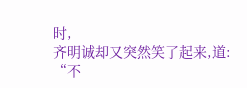时,
齐明诚却又突然笑了起来,道:
“不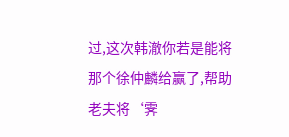过,这次韩澈你若是能将那个徐仲麟给赢了,帮助老夫将‘霁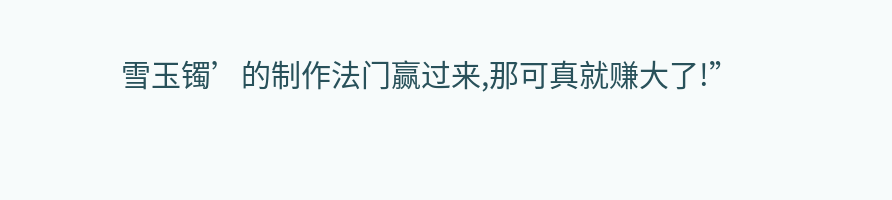雪玉镯’的制作法门赢过来,那可真就赚大了!”